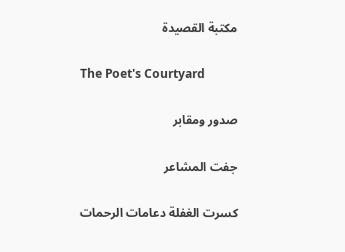مكتبة القصيدة

The Poet's Courtyard

صدور ومقابر

جفت المشاعر

كسرت الغفلة دعامات الرحمات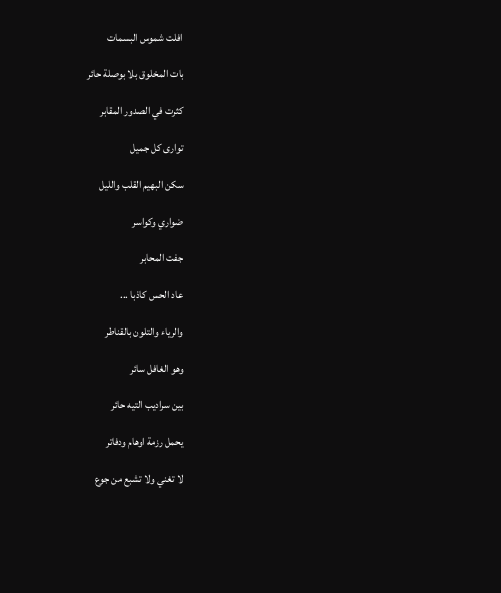افلت شموس البسمات

بات المخلوق بلا بوصلة حائر

كثرت في الصدور المقابر

توارى كل جميل

سكن البهيم القلب والليل

ضواري وكواسر

جفت المحابر

عاد الحس كاذبا ...

والرياء والتلون بالقناطر

وهو الغافل سائر

بين سراديب التيه حائر

يحمل رزمة اوهام ودفاتر

لا تغني ولا تشبع من جوع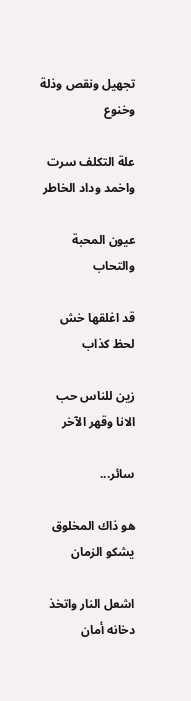تجهيل ونقص وذلة وخنوع

علة التكلف سرت واخمد وداد الخاطر

عيون المحبة والتحاب

قد اغلقها خش لحظ كذاب

زين للناس حب الانا وقهر الآخر

سائر...

هو ذاك المخلوق يشكو الزمان

اشعل النار واتخذ دخانه أمان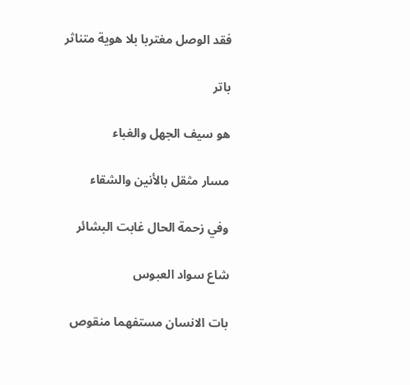فقد الوصل مغتربا بلا هوية متناثر

باتر

هو سيف الجهل والغباء

مسار مثقل بالأنين والشقاء

وفي زحمة الحال غابت البشائر

شاع سواد العبوس

بات الانسان مستفهما منقوص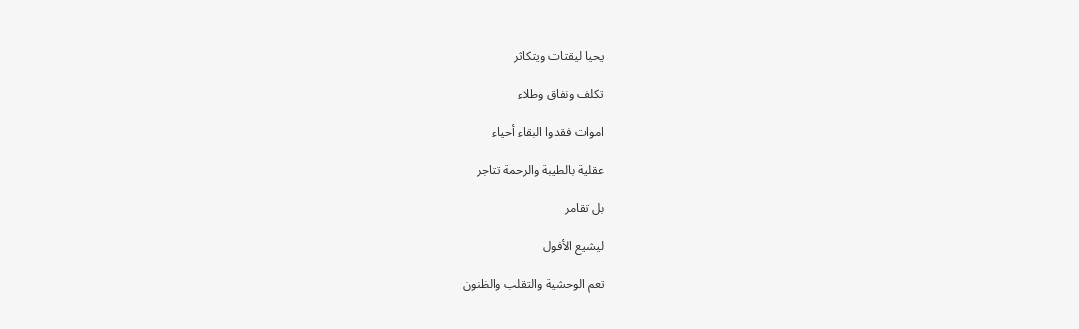يحيا ليقتات ويتكاثر

تكلف ونفاق وطلاء

اموات فقدوا البقاء أحياء

عقلية بالطيبة والرحمة تتاجر

بل تقامر

ليشيع الأفول

تعم الوحشية والتقلب والظنون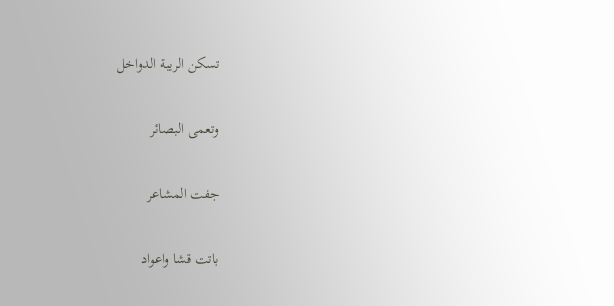تسكن الريبة الدواخل

وتعمى البصائر

جفت المشاعر

باتت قشا واعواد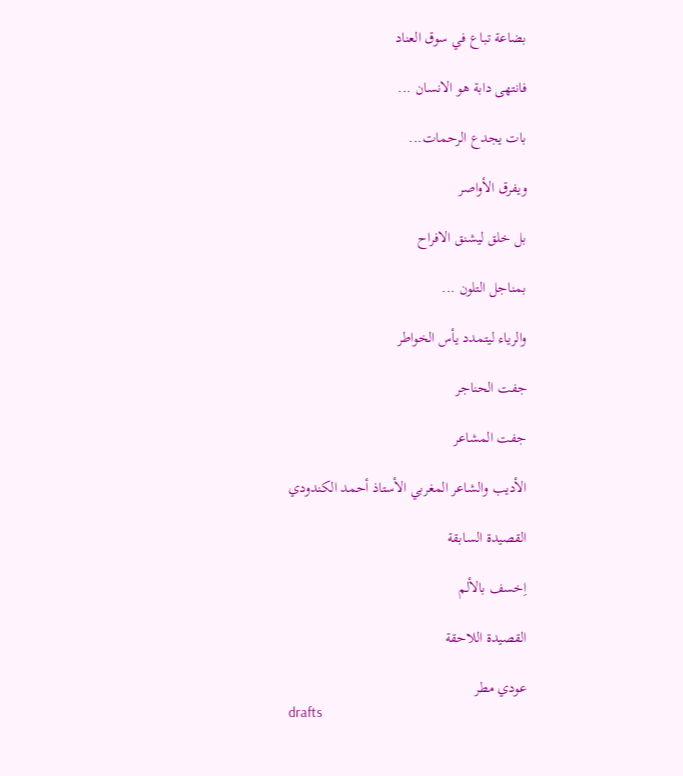بضاعة تباع في سوق العناد

فانتهى دابة هو الانسان ...

بات يجدع الرحمات...

ويفرق الأواصر

بل خلق ليشنق الافراح

بمناجل التلون ...

والرياء ليتمدد يأس الخواطر

جفت الحناجر

جفت المشاعر

الأديب والشاعر المغربي الأستاذ أحمد الكندودي

القصيدة السابقة

اِخسف بالألم

القصيدة اللاحقة

عودي مطر
drafts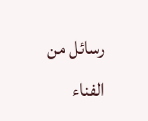رسائل من الفناء